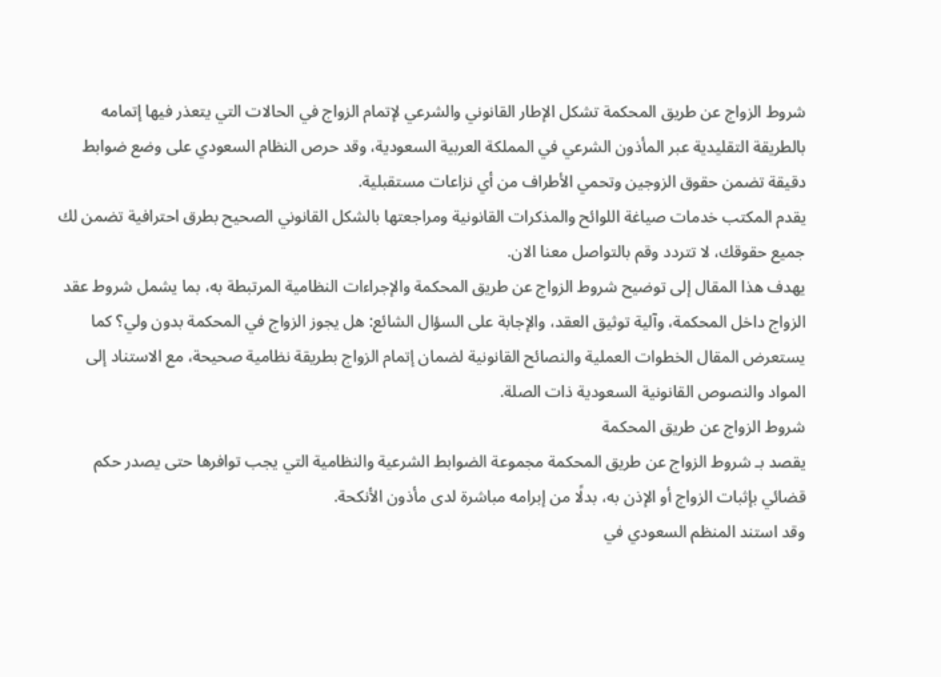شروط الزواج عن طريق المحكمة تشكل الإطار القانوني والشرعي لإتمام الزواج في الحالات التي يتعذر فيها إتمامه بالطريقة التقليدية عبر المأذون الشرعي في المملكة العربية السعودية، وقد حرص النظام السعودي على وضع ضوابط دقيقة تضمن حقوق الزوجين وتحمي الأطراف من أي نزاعات مستقبلية.
يقدم المكتب خدمات صياغة اللوائح والمذكرات القانونية ومراجعتها بالشكل القانوني الصحيح بطرق احترافية تضمن لك جميع حقوقك، لا تتردد وقم بالتواصل معنا الان.
يهدف هذا المقال إلى توضيح شروط الزواج عن طريق المحكمة والإجراءات النظامية المرتبطة به، بما يشمل شروط عقد الزواج داخل المحكمة، وآلية توثيق العقد، والإجابة على السؤال الشائع: هل يجوز الزواج في المحكمة بدون ولي؟ كما يستعرض المقال الخطوات العملية والنصائح القانونية لضمان إتمام الزواج بطريقة نظامية صحيحة، مع الاستناد إلى المواد والنصوص القانونية السعودية ذات الصلة.
شروط الزواج عن طريق المحكمة
يقصد بـ شروط الزواج عن طريق المحكمة مجموعة الضوابط الشرعية والنظامية التي يجب توافرها حتى يصدر حكم قضائي بإثبات الزواج أو الإذن به، بدلًا من إبرامه مباشرة لدى مأذون الأنكحة.
وقد استند المنظم السعودي في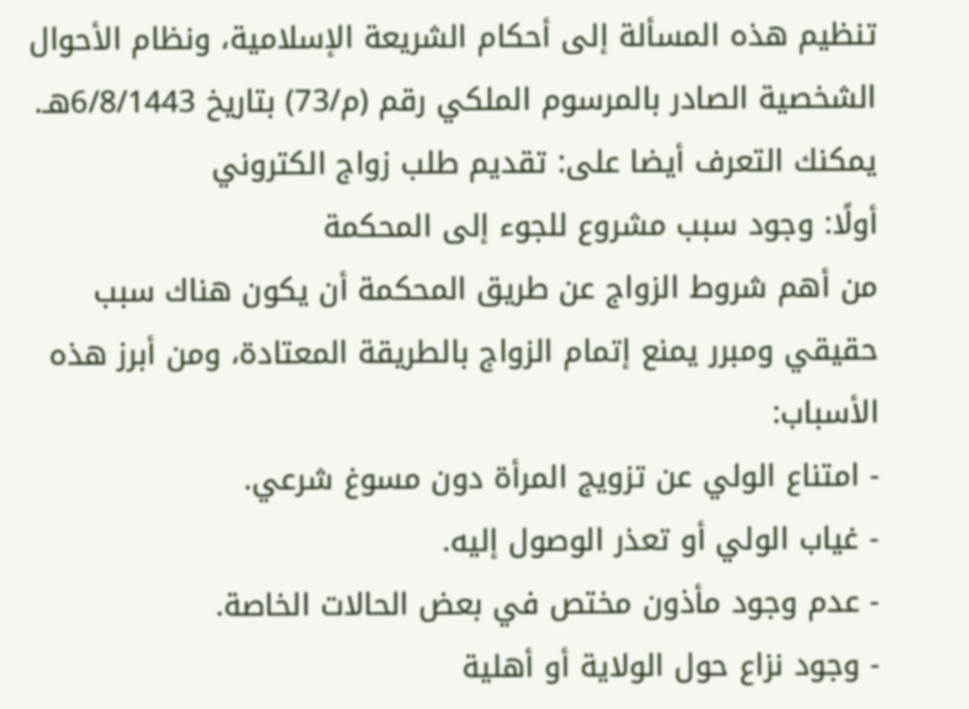تنظيم هذه المسألة إلى أحكام الشريعة الإسلامية، ونظام الأحوال الشخصية الصادر بالمرسوم الملكي رقم (م/73) بتاريخ 6/8/1443هـ.
يمكنك التعرف أيضا على: تقديم طلب زواج الكتروني
أولًا: وجود سبب مشروع للجوء إلى المحكمة
من أهم شروط الزواج عن طريق المحكمة أن يكون هناك سبب حقيقي ومبرر يمنع إتمام الزواج بالطريقة المعتادة، ومن أبرز هذه الأسباب:
- امتناع الولي عن تزويج المرأة دون مسوغ شرعي.
- غياب الولي أو تعذر الوصول إليه.
- عدم وجود مأذون مختص في بعض الحالات الخاصة.
- وجود نزاع حول الولاية أو أهلية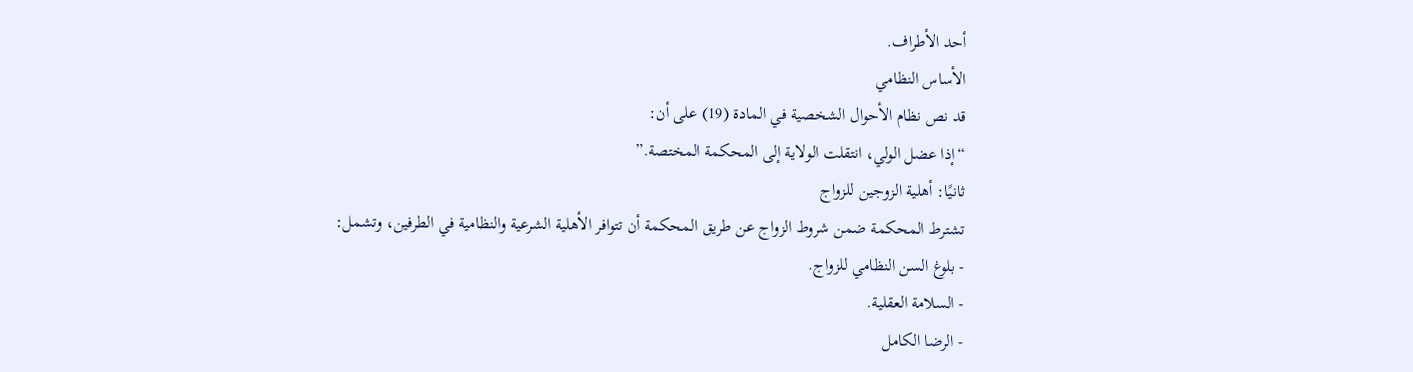أحد الأطراف.
الأساس النظامي
قد نص نظام الأحوال الشخصية في المادة (19) على أن:
“إذا عضل الولي، انتقلت الولاية إلى المحكمة المختصة.”
ثانيًا: أهلية الزوجين للزواج
تشترط المحكمة ضمن شروط الزواج عن طريق المحكمة أن تتوافر الأهلية الشرعية والنظامية في الطرفين، وتشمل:
- بلوغ السن النظامي للزواج.
- السلامة العقلية.
- الرضا الكامل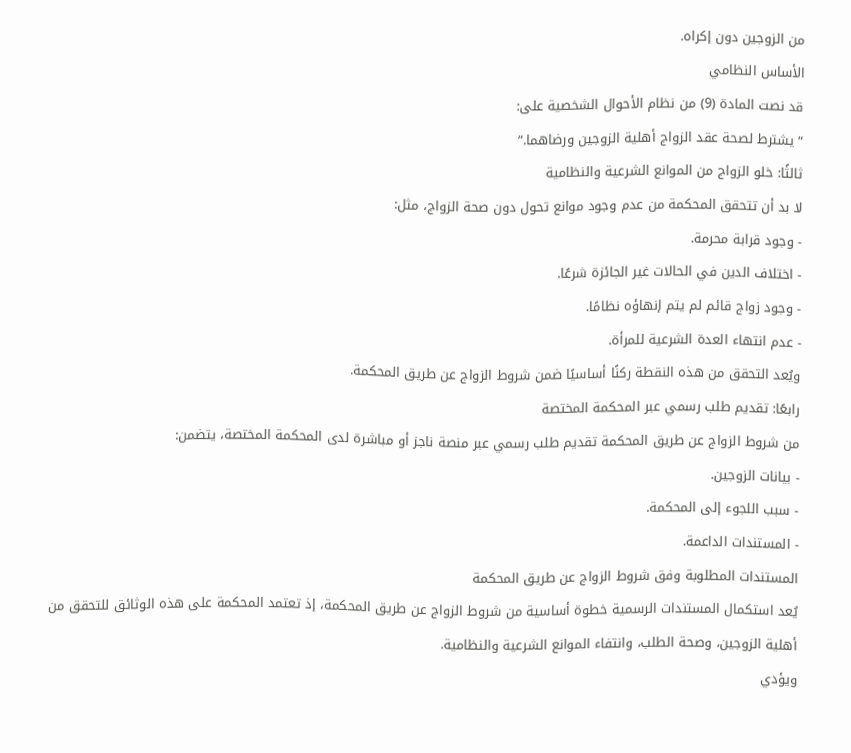من الزوجين دون إكراه.
الأساس النظامي
قد نصت المادة (9) من نظام الأحوال الشخصية على:
“يشترط لصحة عقد الزواج أهلية الزوجين ورضاهما.”
ثالثًا: خلو الزواج من الموانع الشرعية والنظامية
لا بد أن تتحقق المحكمة من عدم وجود موانع تحول دون صحة الزواج، مثل:
- وجود قرابة محرمة.
- اختلاف الدين في الحالات غير الجائزة شرعًا.
- وجود زواج قائم لم يتم إنهاؤه نظامًا.
- عدم انتهاء العدة الشرعية للمرأة.
ويُعد التحقق من هذه النقطة ركنًا أساسيًا ضمن شروط الزواج عن طريق المحكمة.
رابعًا: تقديم طلب رسمي عبر المحكمة المختصة
من شروط الزواج عن طريق المحكمة تقديم طلب رسمي عبر منصة ناجز أو مباشرة لدى المحكمة المختصة، يتضمن:
- بيانات الزوجين.
- سبب اللجوء إلى المحكمة.
- المستندات الداعمة.
المستندات المطلوبة وفق شروط الزواج عن طريق المحكمة
يُعد استكمال المستندات الرسمية خطوة أساسية من شروط الزواج عن طريق المحكمة، إذ تعتمد المحكمة على هذه الوثائق للتحقق من أهلية الزوجين، وصحة الطلب، وانتفاء الموانع الشرعية والنظامية.
ويؤدي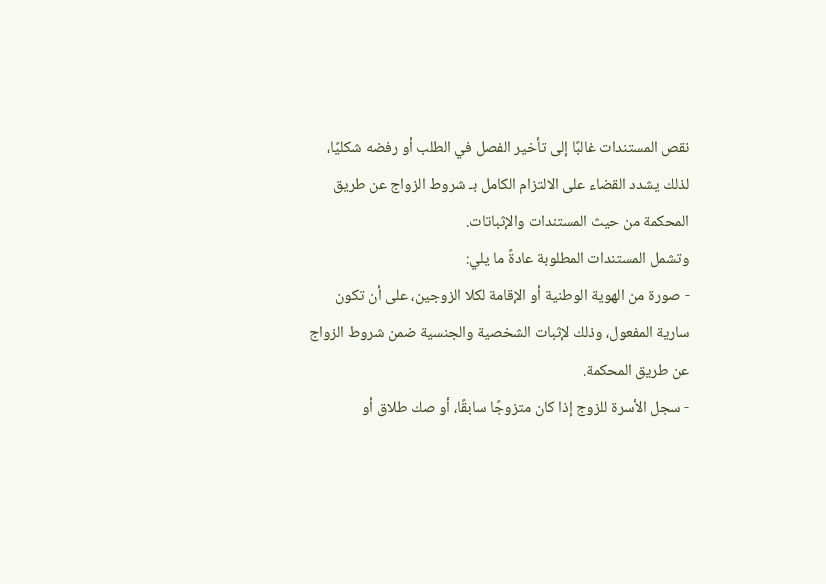نقص المستندات غالبًا إلى تأخير الفصل في الطلب أو رفضه شكليًا، لذلك يشدد القضاء على الالتزام الكامل بـ شروط الزواج عن طريق المحكمة من حيث المستندات والإثباتات.
وتشمل المستندات المطلوبة عادةً ما يلي:
- صورة من الهوية الوطنية أو الإقامة لكلا الزوجين، على أن تكون سارية المفعول، وذلك لإثبات الشخصية والجنسية ضمن شروط الزواج عن طريق المحكمة.
- سجل الأسرة للزوج إذا كان متزوجًا سابقًا، أو صك طلاق أو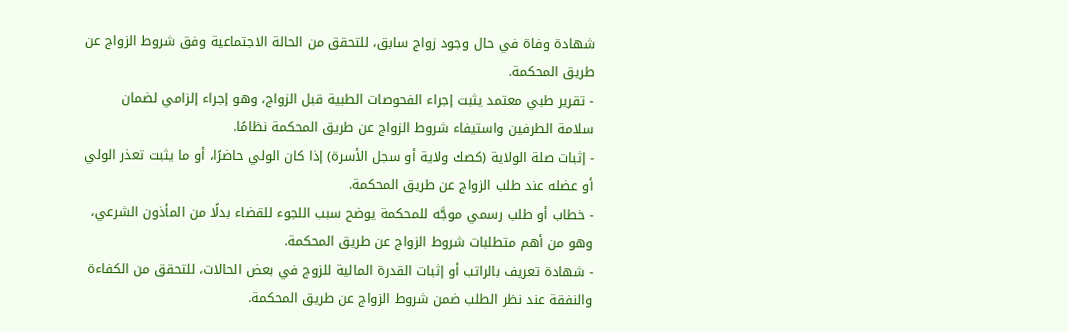شهادة وفاة في حال وجود زواج سابق، للتحقق من الحالة الاجتماعية وفق شروط الزواج عن طريق المحكمة.
- تقرير طبي معتمد يثبت إجراء الفحوصات الطبية قبل الزواج، وهو إجراء إلزامي لضمان سلامة الطرفين واستيفاء شروط الزواج عن طريق المحكمة نظامًا.
- إثبات صلة الولاية (كصك ولاية أو سجل الأسرة) إذا كان الولي حاضرًا، أو ما يثبت تعذر الولي أو عضله عند طلب الزواج عن طريق المحكمة.
- خطاب أو طلب رسمي موجَّه للمحكمة يوضح سبب اللجوء للقضاء بدلًا من المأذون الشرعي، وهو من أهم متطلبات شروط الزواج عن طريق المحكمة.
- شهادة تعريف بالراتب أو إثبات القدرة المالية للزوج في بعض الحالات، للتحقق من الكفاءة والنفقة عند نظر الطلب ضمن شروط الزواج عن طريق المحكمة.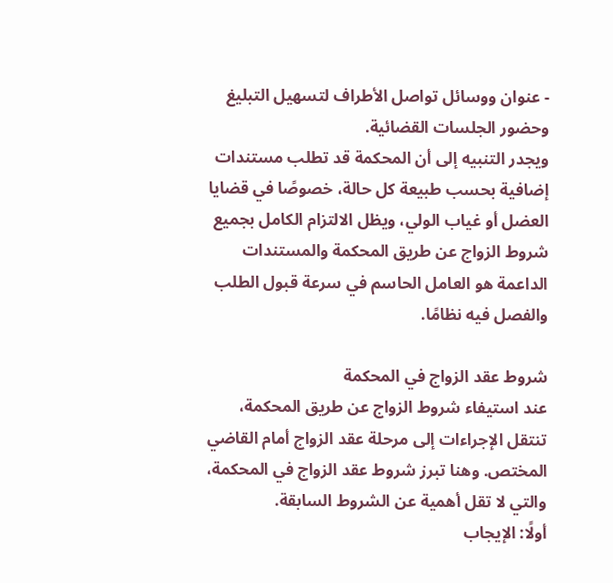- عنوان ووسائل تواصل الأطراف لتسهيل التبليغ وحضور الجلسات القضائية.
ويجدر التنبيه إلى أن المحكمة قد تطلب مستندات إضافية بحسب طبيعة كل حالة، خصوصًا في قضايا العضل أو غياب الولي، ويظل الالتزام الكامل بجميع شروط الزواج عن طريق المحكمة والمستندات الداعمة هو العامل الحاسم في سرعة قبول الطلب والفصل فيه نظامًا.

شروط عقد الزواج في المحكمة
عند استيفاء شروط الزواج عن طريق المحكمة، تنتقل الإجراءات إلى مرحلة عقد الزواج أمام القاضي المختص. وهنا تبرز شروط عقد الزواج في المحكمة، والتي لا تقل أهمية عن الشروط السابقة.
أولًا: الإيجاب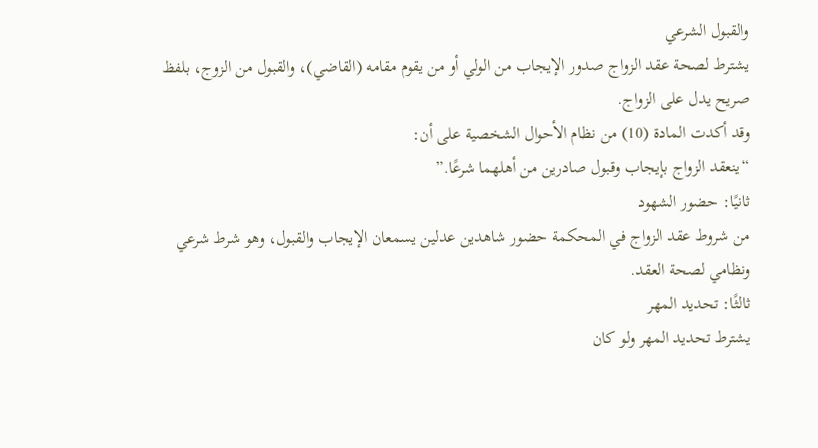والقبول الشرعي
يشترط لصحة عقد الزواج صدور الإيجاب من الولي أو من يقوم مقامه (القاضي)، والقبول من الزوج، بلفظ صريح يدل على الزواج.
وقد أكدت المادة (10) من نظام الأحوال الشخصية على أن:
“ينعقد الزواج بإيجاب وقبول صادرين من أهلهما شرعًا.”
ثانيًا: حضور الشهود
من شروط عقد الزواج في المحكمة حضور شاهدين عدلين يسمعان الإيجاب والقبول، وهو شرط شرعي ونظامي لصحة العقد.
ثالثًا: تحديد المهر
يشترط تحديد المهر ولو كان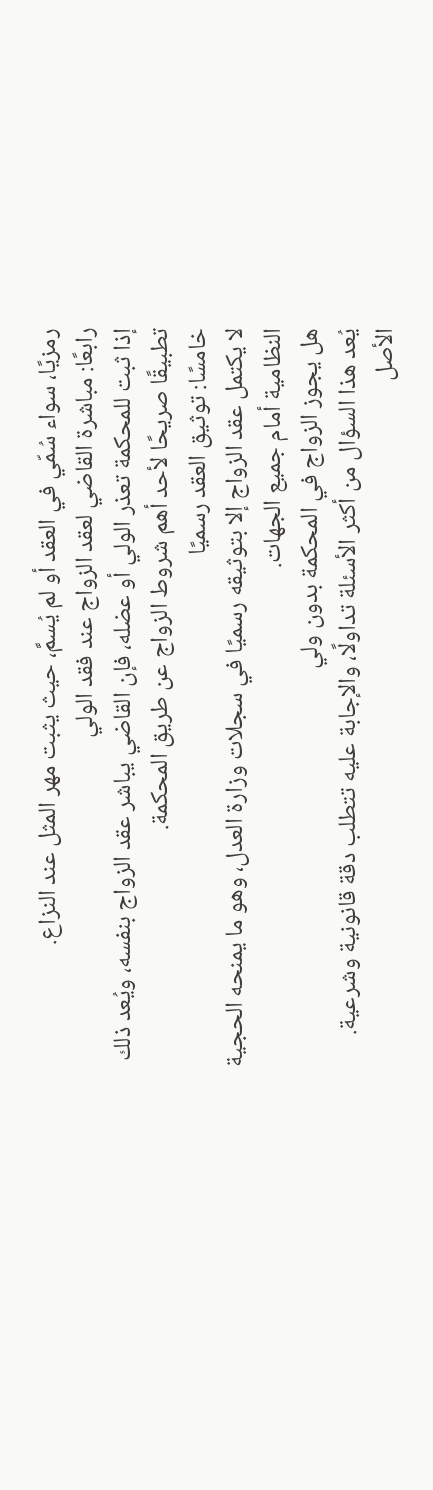رمزيًا، سواء سُمّي في العقد أو لم يُسمَّ، حيث يثبت مهر المثل عند النزاع.
رابعًا: مباشرة القاضي لعقد الزواج عند فقد الولي
إذا ثبت للمحكمة تعذر الولي أو عضله، فإن القاضي يباشر عقد الزواج بنفسه، ويُعد ذلك تطبيقًا صريحًا لأحد أهم شروط الزواج عن طريق المحكمة.
خامسًا: توثيق العقد رسميًا
لا يكتمل عقد الزواج إلا بتوثيقه رسميًا في سجلات وزارة العدل، وهو ما يمنحه الحجية النظامية أمام جميع الجهات.
هل يجوز الزواج في المحكمة بدون ولي
يُعد هذا السؤال من أكثر الأسئلة تداولًا، والإجابة عليه تتطلب دقة قانونية وشرعية.
الأصل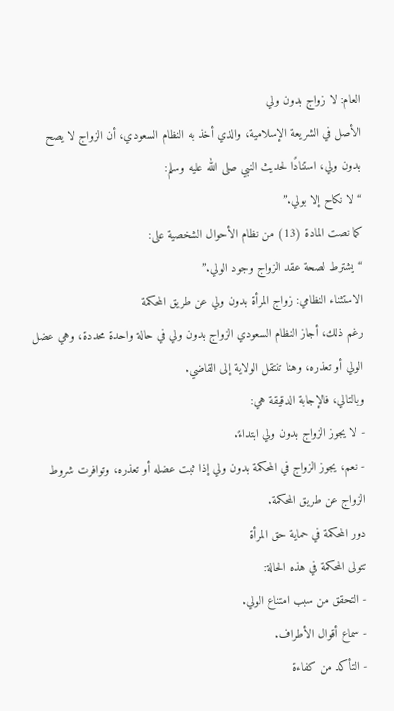العام: لا زواج بدون ولي
الأصل في الشريعة الإسلامية، والذي أخذ به النظام السعودي، أن الزواج لا يصح بدون ولي، استنادًا لحديث النبي صلى الله عليه وسلم:
“لا نكاح إلا بولي.”
كما نصت المادة (13) من نظام الأحوال الشخصية على:
“يشترط لصحة عقد الزواج وجود الولي.”
الاستثناء النظامي: زواج المرأة بدون ولي عن طريق المحكمة
رغم ذلك، أجاز النظام السعودي الزواج بدون ولي في حالة واحدة محددة، وهي عضل الولي أو تعذره، وهنا تنتقل الولاية إلى القاضي.
وبالتالي، فالإجابة الدقيقة هي:
- لا يجوز الزواج بدون ولي ابتداءً.
- نعم، يجوز الزواج في المحكمة بدون ولي إذا ثبت عضله أو تعذره، وتوافرت شروط الزواج عن طريق المحكمة.
دور المحكمة في حماية حق المرأة
تتولى المحكمة في هذه الحالة:
- التحقق من سبب امتناع الولي.
- سماع أقوال الأطراف.
- التأكد من كفاءة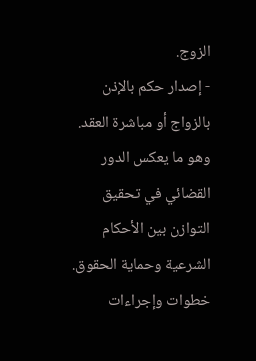الزوج.
- إصدار حكم بالإذن بالزواج أو مباشرة العقد.
وهو ما يعكس الدور القضائي في تحقيق التوازن بين الأحكام الشرعية وحماية الحقوق.
خطوات وإجراءات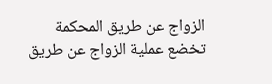الزواج عن طريق المحكمة
تخضع عملية الزواج عن طريق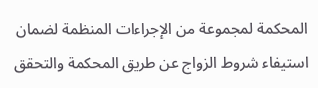المحكمة لمجموعة من الإجراءات المنظمة لضمان استيفاء شروط الزواج عن طريق المحكمة والتحقق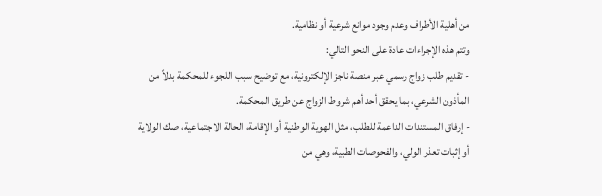من أهلية الأطراف وعدم وجود موانع شرعية أو نظامية.
وتتم هذه الإجراءات عادة على النحو التالي:
- تقديم طلب زواج رسمي عبر منصة ناجز الإلكترونية، مع توضيح سبب اللجوء للمحكمة بدلاً من المأذون الشرعي، بما يحقق أحد أهم شروط الزواج عن طريق المحكمة.
- إرفاق المستندات الداعمة للطلب، مثل الهوية الوطنية أو الإقامة، الحالة الاجتماعية، صك الولاية أو إثبات تعذر الولي، والفحوصات الطبية، وهي من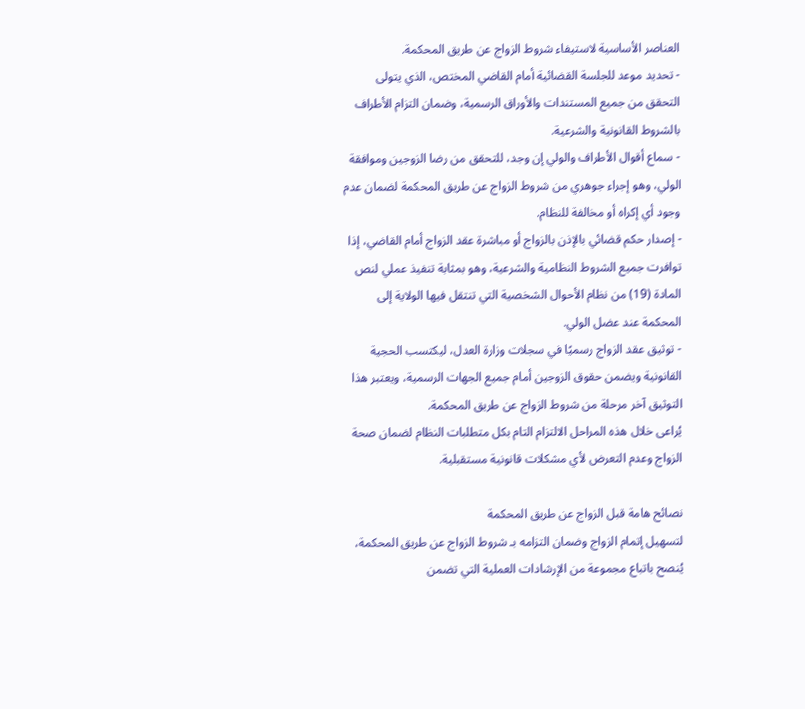العناصر الأساسية لاستيفاء شروط الزواج عن طريق المحكمة.
- تحديد موعد للجلسة القضائية أمام القاضي المختص، الذي يتولى التحقق من جميع المستندات والأوراق الرسمية، وضمان التزام الأطراف بالشروط القانونية والشرعية.
- سماع أقوال الأطراف والولي إن وجد، للتحقق من رضا الزوجين وموافقة الولي، وهو إجراء جوهري من شروط الزواج عن طريق المحكمة لضمان عدم وجود أي إكراه أو مخالفة للنظام.
- إصدار حكم قضائي بالإذن بالزواج أو مباشرة عقد الزواج أمام القاضي، إذا توافرت جميع الشروط النظامية والشرعية، وهو بمثابة تنفيذ عملي لنص المادة (19) من نظام الأحوال الشخصية التي تنتقل فيها الولاية إلى المحكمة عند عضل الولي.
- توثيق عقد الزواج رسميًا في سجلات وزارة العدل، ليكتسب الحجية القانونية ويضمن حقوق الزوجين أمام جميع الجهات الرسمية، ويعتبر هذا التوثيق آخر مرحلة من شروط الزواج عن طريق المحكمة.
يُراعى خلال هذه المراحل الالتزام التام بكل متطلبات النظام لضمان صحة الزواج وعدم التعرض لأي مشكلات قانونية مستقبلية.

نصائح هامة قبل الزواج عن طريق المحكمة
لتسهيل إتمام الزواج وضمان التزامه بـ شروط الزواج عن طريق المحكمة، يُنصح باتباع مجموعة من الإرشادات العملية التي تضمن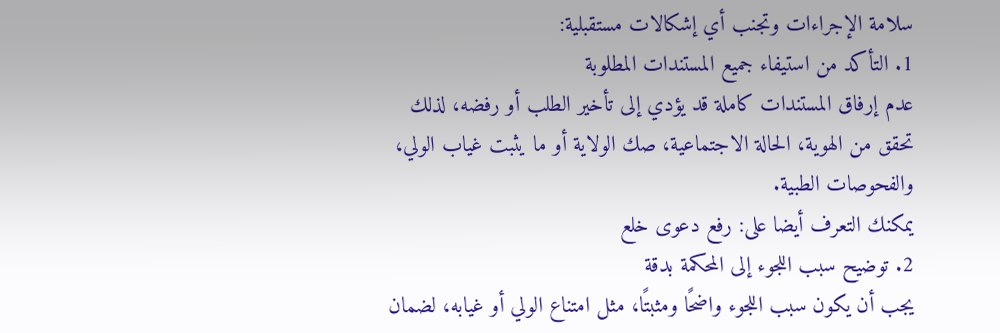سلامة الإجراءات وتجنب أي إشكالات مستقبلية:
1. التأكد من استيفاء جميع المستندات المطلوبة
عدم إرفاق المستندات كاملة قد يؤدي إلى تأخير الطلب أو رفضه، لذلك تحقق من الهوية، الحالة الاجتماعية، صك الولاية أو ما يثبت غياب الولي، والفحوصات الطبية.
يمكنك التعرف أيضا على: رفع دعوى خلع
2. توضيح سبب اللجوء إلى المحكمة بدقة
يجب أن يكون سبب اللجوء واضحًا ومثبتًا، مثل امتناع الولي أو غيابه، لضمان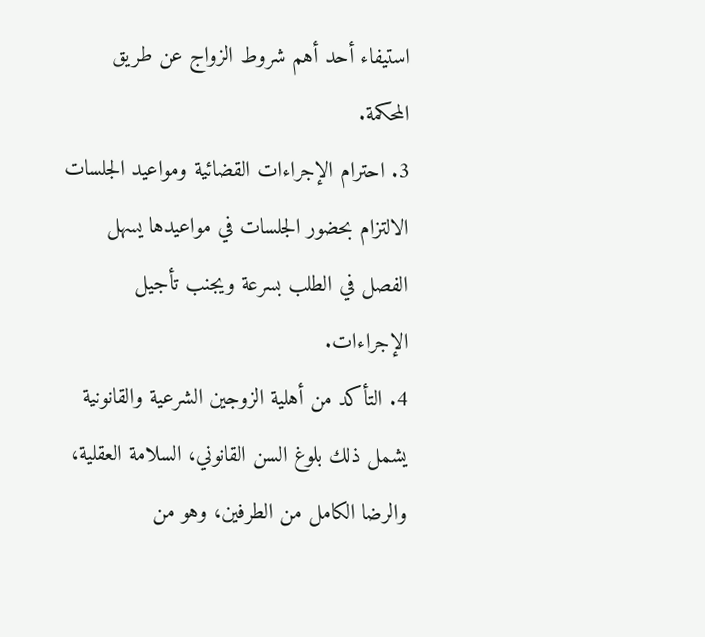استيفاء أحد أهم شروط الزواج عن طريق المحكمة.
3. احترام الإجراءات القضائية ومواعيد الجلسات
الالتزام بحضور الجلسات في مواعيدها يسهل الفصل في الطلب بسرعة ويجنب تأجيل الإجراءات.
4. التأكد من أهلية الزوجين الشرعية والقانونية
يشمل ذلك بلوغ السن القانوني، السلامة العقلية، والرضا الكامل من الطرفين، وهو من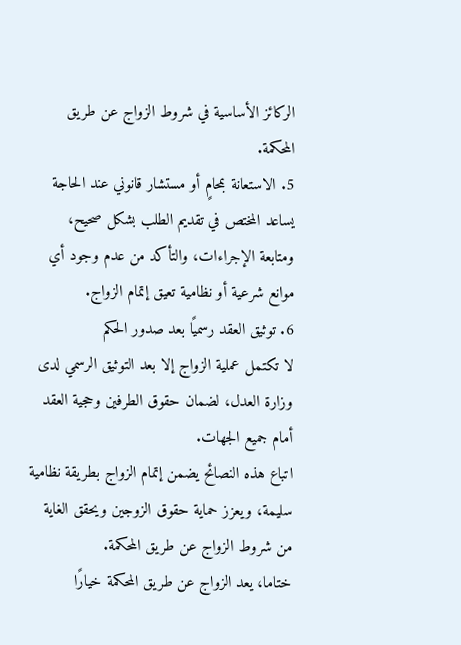الركائز الأساسية في شروط الزواج عن طريق المحكمة.
5. الاستعانة بمحامٍ أو مستشار قانوني عند الحاجة
يساعد المختص في تقديم الطلب بشكل صحيح، ومتابعة الإجراءات، والتأكد من عدم وجود أي موانع شرعية أو نظامية تعيق إتمام الزواج.
6. توثيق العقد رسميًا بعد صدور الحكم
لا تكتمل عملية الزواج إلا بعد التوثيق الرسمي لدى وزارة العدل، لضمان حقوق الطرفين وحجية العقد أمام جميع الجهات.
اتباع هذه النصائح يضمن إتمام الزواج بطريقة نظامية سليمة، ويعزز حماية حقوق الزوجين ويحقق الغاية من شروط الزواج عن طريق المحكمة.
ختاما، يعد الزواج عن طريق المحكمة خيارًا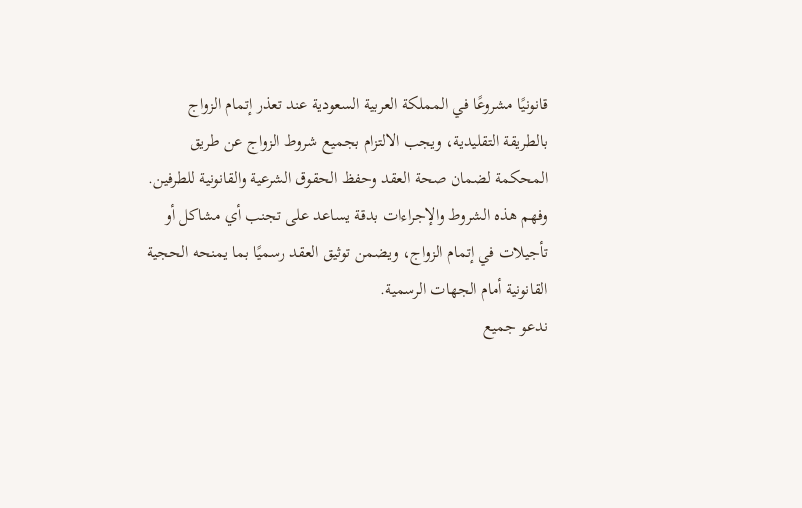قانونيًا مشروعًا في المملكة العربية السعودية عند تعذر إتمام الزواج بالطريقة التقليدية، ويجب الالتزام بجميع شروط الزواج عن طريق المحكمة لضمان صحة العقد وحفظ الحقوق الشرعية والقانونية للطرفين.
وفهم هذه الشروط والإجراءات بدقة يساعد على تجنب أي مشاكل أو تأجيلات في إتمام الزواج، ويضمن توثيق العقد رسميًا بما يمنحه الحجية القانونية أمام الجهات الرسمية.
ندعو جميع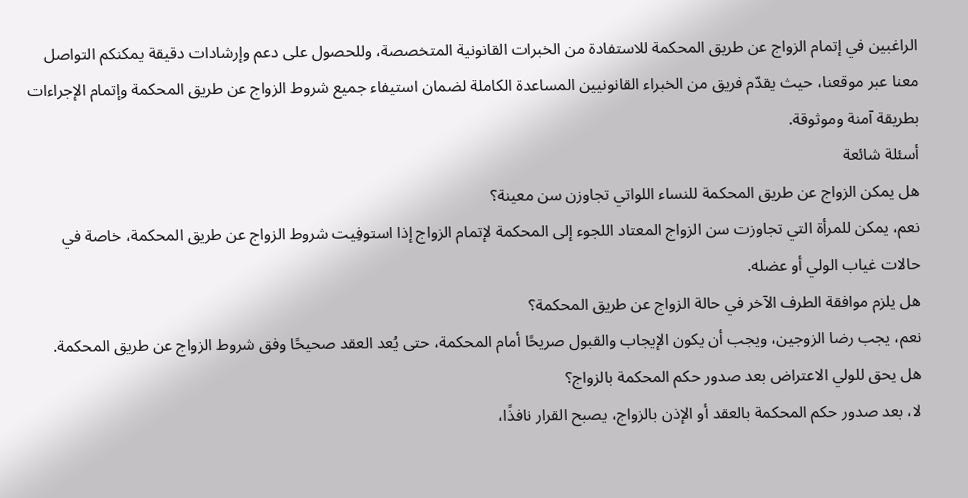الراغبين في إتمام الزواج عن طريق المحكمة للاستفادة من الخبرات القانونية المتخصصة، وللحصول على دعم وإرشادات دقيقة يمكنكم التواصل معنا عبر موقعنا، حيث يقدّم فريق من الخبراء القانونيين المساعدة الكاملة لضمان استيفاء جميع شروط الزواج عن طريق المحكمة وإتمام الإجراءات بطريقة آمنة وموثوقة.
أسئلة شائعة
هل يمكن الزواج عن طريق المحكمة للنساء اللواتي تجاوزن سن معينة؟
نعم، يمكن للمرأة التي تجاوزت سن الزواج المعتاد اللجوء إلى المحكمة لإتمام الزواج إذا استوفِيت شروط الزواج عن طريق المحكمة، خاصة في حالات غياب الولي أو عضله.
هل يلزم موافقة الطرف الآخر في حالة الزواج عن طريق المحكمة؟
نعم، يجب رضا الزوجين، ويجب أن يكون الإيجاب والقبول صريحًا أمام المحكمة، حتى يُعد العقد صحيحًا وفق شروط الزواج عن طريق المحكمة.
هل يحق للولي الاعتراض بعد صدور حكم المحكمة بالزواج؟
لا، بعد صدور حكم المحكمة بالعقد أو الإذن بالزواج، يصبح القرار نافذًا،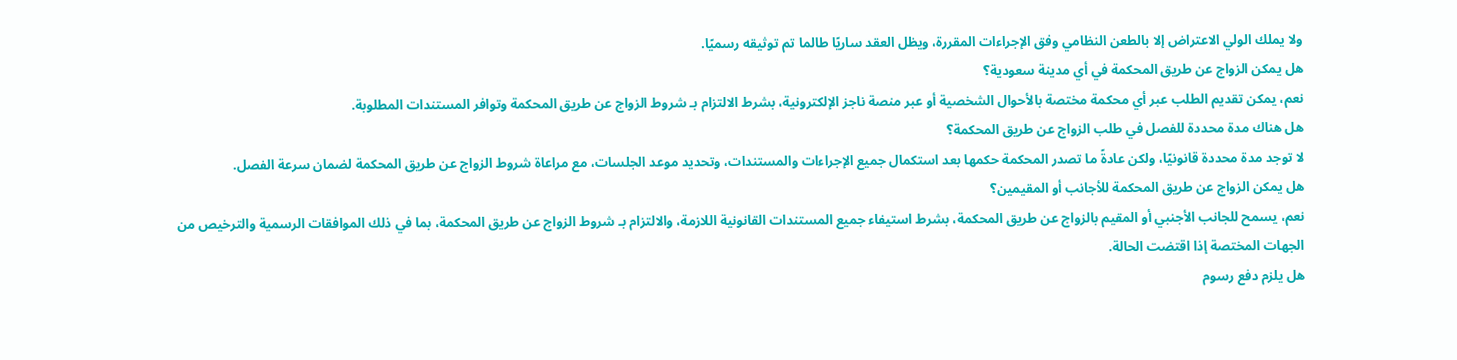ولا يملك الولي الاعتراض إلا بالطعن النظامي وفق الإجراءات المقررة، ويظل العقد ساريًا طالما تم توثيقه رسميًا.
هل يمكن الزواج عن طريق المحكمة في أي مدينة سعودية؟
نعم، يمكن تقديم الطلب عبر أي محكمة مختصة بالأحوال الشخصية أو عبر منصة ناجز الإلكترونية، بشرط الالتزام بـ شروط الزواج عن طريق المحكمة وتوافر المستندات المطلوبة.
هل هناك مدة محددة للفصل في طلب الزواج عن طريق المحكمة؟
لا توجد مدة محددة قانونيًا، ولكن عادةً ما تصدر المحكمة حكمها بعد استكمال جميع الإجراءات والمستندات، وتحديد موعد الجلسات، مع مراعاة شروط الزواج عن طريق المحكمة لضمان سرعة الفصل.
هل يمكن الزواج عن طريق المحكمة للأجانب أو المقيمين؟
نعم، يسمح للجانب الأجنبي أو المقيم بالزواج عن طريق المحكمة، بشرط استيفاء جميع المستندات القانونية اللازمة، والالتزام بـ شروط الزواج عن طريق المحكمة، بما في ذلك الموافقات الرسمية والترخيص من الجهات المختصة إذا اقتضت الحالة.
هل يلزم دفع رسوم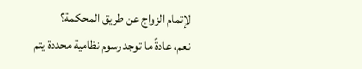لإتمام الزواج عن طريق المحكمة؟
نعم، عادةً ما توجد رسوم نظامية محددة يتم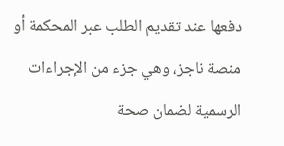دفعها عند تقديم الطلب عبر المحكمة أو منصة ناجز، وهي جزء من الإجراءات الرسمية لضمان صحة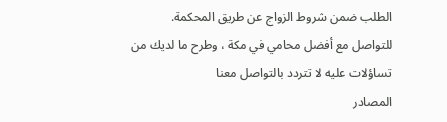الطلب ضمن شروط الزواج عن طريق المحكمة.
للتواصل مع أفضل محامي في مكة ، وطرح ما لديك من تساؤلات عليه لا تتردد بالتواصل معنا
المصادر